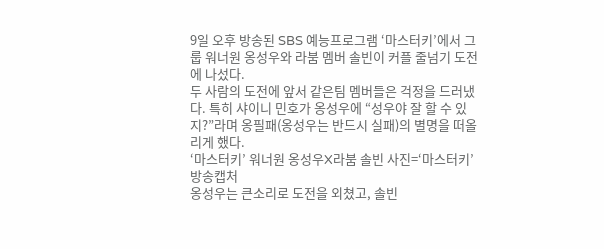9일 오후 방송된 SBS 예능프로그램 ‘마스터키’에서 그룹 워너원 옹성우와 라붐 멤버 솔빈이 커플 줄넘기 도전에 나섰다.
두 사람의 도전에 앞서 같은팀 멤버들은 걱정을 드러냈다. 특히 샤이니 민호가 옹성우에 “성우야 잘 할 수 있지?”라며 옹필패(옹성우는 반드시 실패)의 별명을 떠올리게 했다.
‘마스터키’ 워너원 옹성우X라붐 솔빈 사진=‘마스터키’ 방송캡처
옹성우는 큰소리로 도전을 외쳤고, 솔빈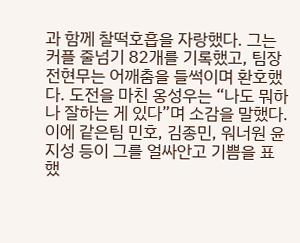과 함께 찰떡호흡을 자랑했다. 그는 커플 줄넘기 82개를 기록했고, 팀장 전현무는 어깨춤을 들썩이며 환호했다. 도전을 마친 옹성우는 “나도 뭐하나 잘하는 게 있다”며 소감을 말했다. 이에 같은팀 민호, 김종민, 워너원 윤지성 등이 그를 얼싸안고 기쁨을 표했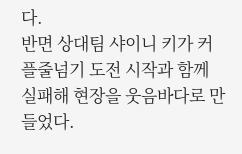다.
반면 상대팀 샤이니 키가 커플줄넘기 도전 시작과 함께 실패해 현장을 웃음바다로 만들었다.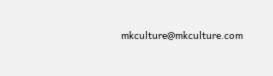mkculture@mkculture.com